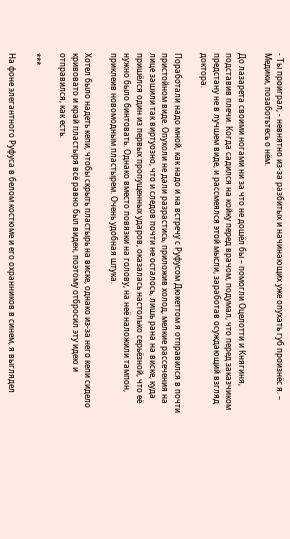- Ты проиграл, - невнятно из-за разбитых и начинающих уже опухать губ произнёс я. – Медики, позаботьтесь о нём.

До лазарета своими ногами ни за что не дошёл бы – помогли Оцелотти и Княгиня, подставив плечи. Когда садился на койку перед врачом, подумал, что перед заказчиком предстану не в лучшем виде, и рассмеялся этой мысли, заработав осуждающий взгляд доктора.

Поработали надо мной, как надо и на встречу с Руфусом Дюкеттом я отправился в почти пристойном виде. Опухоли не дали разрастись, приложив холод, мелкие рассечения на лице зашили так виртуозно, что и следов почти не осталось, лишь рана на виске, куда пришёлся один из первых пропущенных ударов, оказалась настолько серьёзной, что её нужно было бинтовать. Однако вместо повязки на голову, на неё наложили тампон, приклеив новомодным пластырем. Очень удобная штука.

Хотел было надеть кепи, чтобы скрыть пластырь на виске, однако из-за него кепи сидело кривовато и край пластыря всё равно был виден, поэтому отбросил эту идею и отправился, как есть.

***

На фоне элегантного Руфуса в белом костюме и его охранников в синем, я выглядел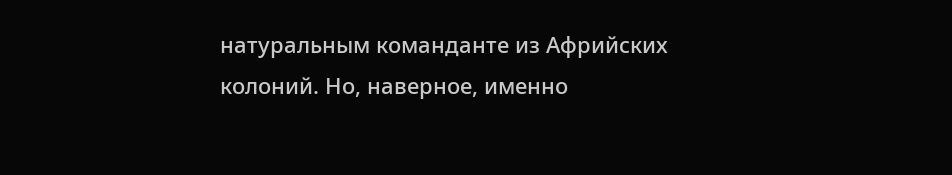натуральным команданте из Африйских колоний. Но, наверное, именно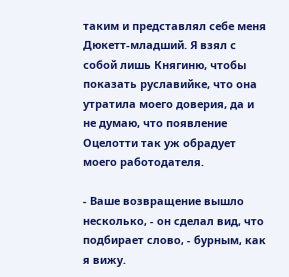таким и представлял себе меня Дюкетт-младший. Я взял с собой лишь Княгиню, чтобы показать руславийке, что она утратила моего доверия, да и не думаю, что появление Оцелотти так уж обрадует моего работодателя.

- Ваше возвращение вышло несколько, - он сделал вид, что подбирает слово, - бурным, как я вижу.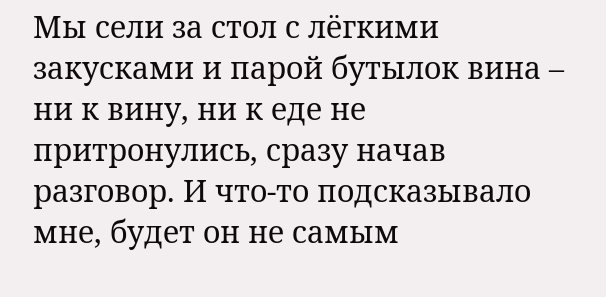Мы сели за стол с лёгкими закусками и парой бутылок вина – ни к вину, ни к еде не притронулись, сразу начав разговор. И что-то подсказывало мне, будет он не самым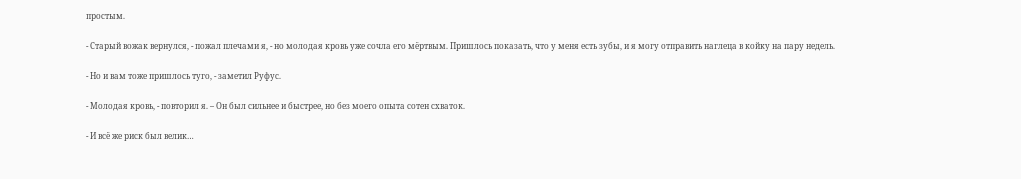простым.

- Старый вожак вернулся, - пожал плечами я, - но молодая кровь уже сочла его мёртвым. Пришлось показать, что у меня есть зубы, и я могу отправить наглеца в койку на пару недель.

- Но и вам тоже пришлось туго, - заметил Руфус.

- Молодая кровь, - повторил я. – Он был сильнее и быстрее, но без моего опыта сотен схваток.

- И всё же риск был велик…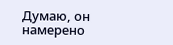Думаю, он намерено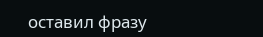оставил фразу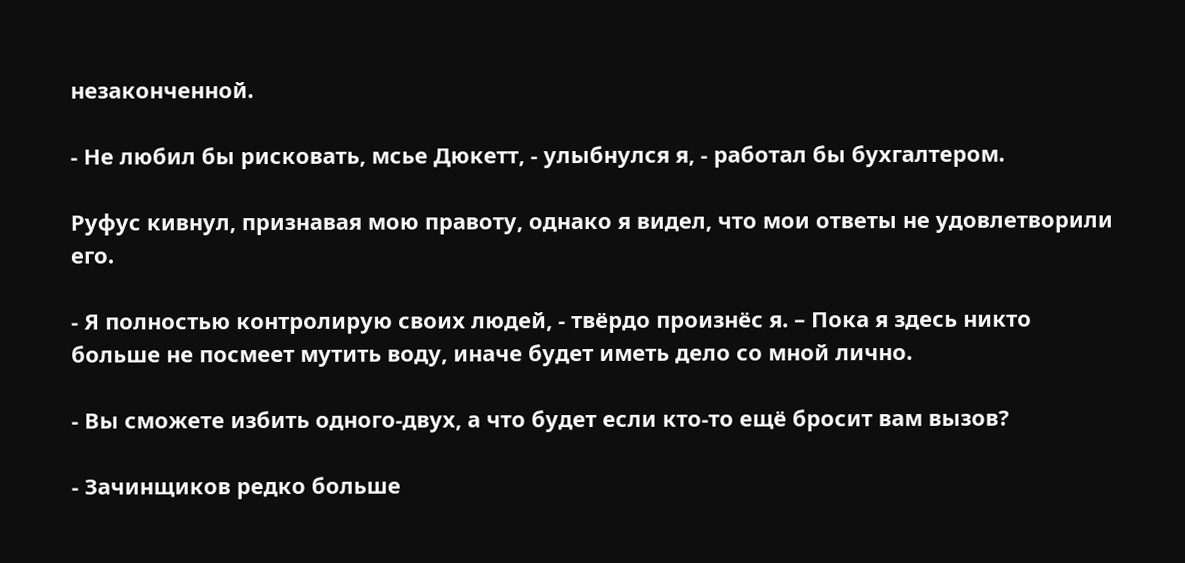незаконченной.

- Не любил бы рисковать, мсье Дюкетт, - улыбнулся я, - работал бы бухгалтером.

Руфус кивнул, признавая мою правоту, однако я видел, что мои ответы не удовлетворили его.

- Я полностью контролирую своих людей, - твёрдо произнёс я. – Пока я здесь никто больше не посмеет мутить воду, иначе будет иметь дело со мной лично.

- Вы сможете избить одного-двух, а что будет если кто-то ещё бросит вам вызов?

- Зачинщиков редко больше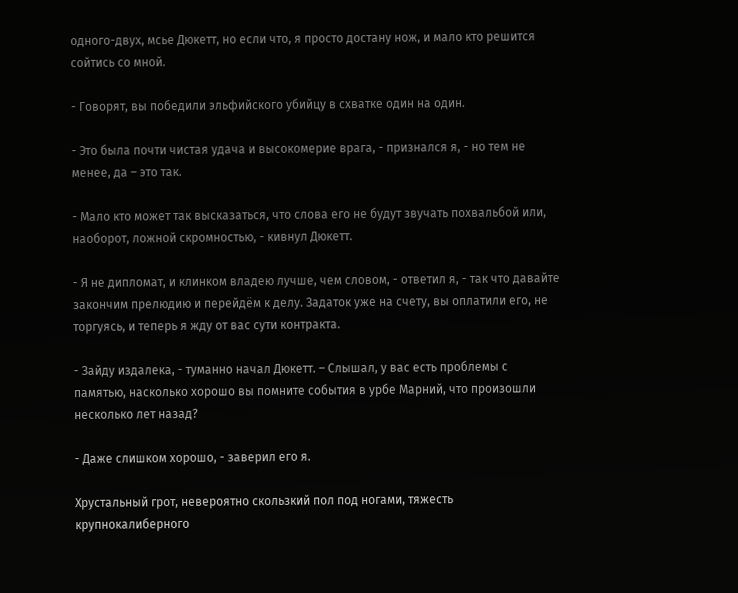одного-двух, мсье Дюкетт, но если что, я просто достану нож, и мало кто решится сойтись со мной.

- Говорят, вы победили эльфийского убийцу в схватке один на один.

- Это была почти чистая удача и высокомерие врага, - признался я, - но тем не менее, да – это так.

- Мало кто может так высказаться, что слова его не будут звучать похвальбой или, наоборот, ложной скромностью, - кивнул Дюкетт.

- Я не дипломат, и клинком владею лучше, чем словом, - ответил я, - так что давайте закончим прелюдию и перейдём к делу. Задаток уже на счету, вы оплатили его, не торгуясь, и теперь я жду от вас сути контракта.

- Зайду издалека, - туманно начал Дюкетт. – Слышал, у вас есть проблемы с памятью, насколько хорошо вы помните события в урбе Марний, что произошли несколько лет назад?

- Даже слишком хорошо, - заверил его я.

Хрустальный грот, невероятно скользкий пол под ногами, тяжесть крупнокалиберного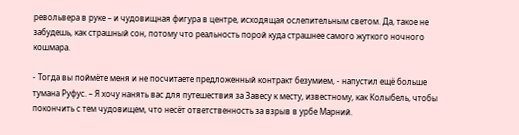револьвера в руке – и чудовищная фигура в центре, исходящая ослепительным светом. Да, такое не забудешь, как страшный сон, потому что реальность порой куда страшнее самого жуткого ночного кошмара.

- Тогда вы поймёте меня и не посчитаете предложенный контракт безумием, - напустил ещё больше тумана Руфус. – Я хочу нанять вас для путешествия за Завесу к месту, известному, как Колыбель, чтобы покончить с тем чудовищем, что несёт ответственность за взрыв в урбе Марний.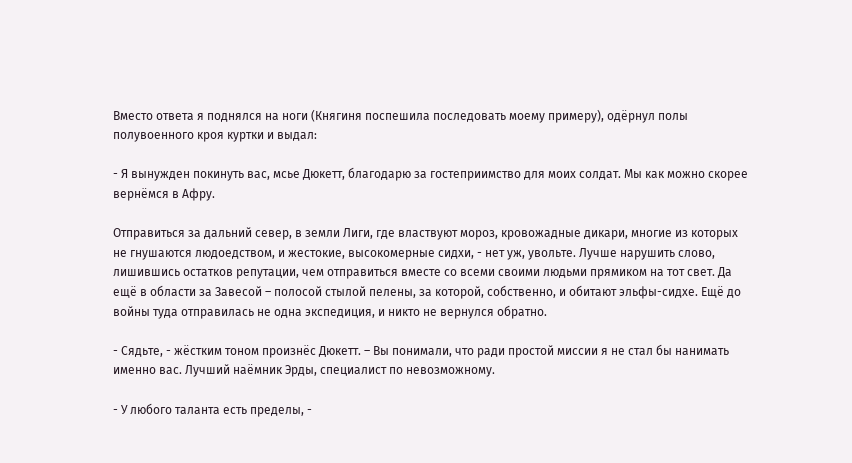Вместо ответа я поднялся на ноги (Княгиня поспешила последовать моему примеру), одёрнул полы полувоенного кроя куртки и выдал:

- Я вынужден покинуть вас, мсье Дюкетт, благодарю за гостеприимство для моих солдат. Мы как можно скорее вернёмся в Афру.

Отправиться за дальний север, в земли Лиги, где властвуют мороз, кровожадные дикари, многие из которых не гнушаются людоедством, и жестокие, высокомерные сидхи, - нет уж, увольте. Лучше нарушить слово, лишившись остатков репутации, чем отправиться вместе со всеми своими людьми прямиком на тот свет. Да ещё в области за Завесой – полосой стылой пелены, за которой, собственно, и обитают эльфы-сидхе. Ещё до войны туда отправилась не одна экспедиция, и никто не вернулся обратно.

- Сядьте, - жёстким тоном произнёс Дюкетт. – Вы понимали, что ради простой миссии я не стал бы нанимать именно вас. Лучший наёмник Эрды, специалист по невозможному.

- У любого таланта есть пределы, -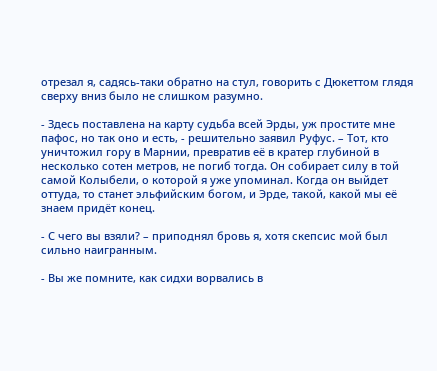отрезал я, садясь-таки обратно на стул, говорить с Дюкеттом глядя сверху вниз было не слишком разумно.

- Здесь поставлена на карту судьба всей Эрды, уж простите мне пафос, но так оно и есть, - решительно заявил Руфус. – Тот, кто уничтожил гору в Марнии, превратив её в кратер глубиной в несколько сотен метров, не погиб тогда. Он собирает силу в той самой Колыбели, о которой я уже упоминал. Когда он выйдет оттуда, то станет эльфийским богом, и Эрде, такой, какой мы её знаем придёт конец.

- С чего вы взяли? – приподнял бровь я, хотя скепсис мой был сильно наигранным.

- Вы же помните, как сидхи ворвались в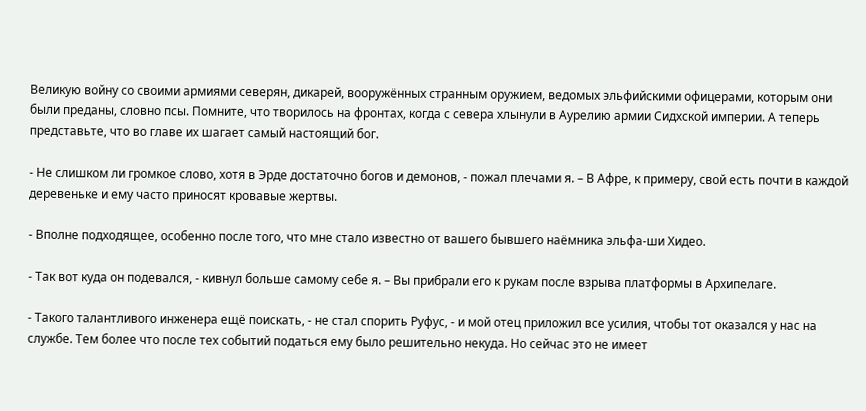Великую войну со своими армиями северян, дикарей, вооружённых странным оружием, ведомых эльфийскими офицерами, которым они были преданы, словно псы. Помните, что творилось на фронтах, когда с севера хлынули в Аурелию армии Сидхской империи. А теперь представьте, что во главе их шагает самый настоящий бог.

- Не слишком ли громкое слово, хотя в Эрде достаточно богов и демонов, - пожал плечами я. – В Афре, к примеру, свой есть почти в каждой деревеньке и ему часто приносят кровавые жертвы.

- Вполне подходящее, особенно после того, что мне стало известно от вашего бывшего наёмника эльфа-ши Хидео.

- Так вот куда он подевался, - кивнул больше самому себе я. – Вы прибрали его к рукам после взрыва платформы в Архипелаге.

- Такого талантливого инженера ещё поискать, - не стал спорить Руфус, - и мой отец приложил все усилия, чтобы тот оказался у нас на службе. Тем более что после тех событий податься ему было решительно некуда. Но сейчас это не имеет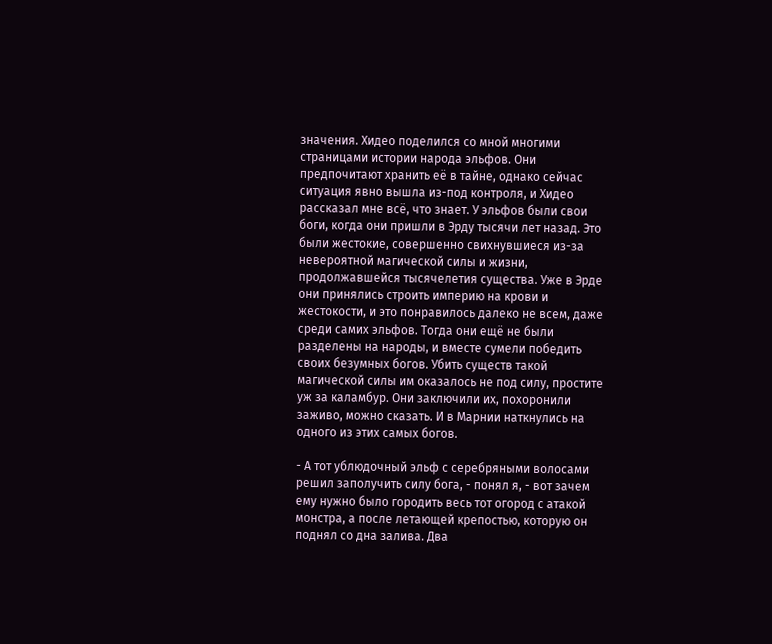значения. Хидео поделился со мной многими страницами истории народа эльфов. Они предпочитают хранить её в тайне, однако сейчас ситуация явно вышла из-под контроля, и Хидео рассказал мне всё, что знает. У эльфов были свои боги, когда они пришли в Эрду тысячи лет назад. Это были жестокие, совершенно свихнувшиеся из-за невероятной магической силы и жизни, продолжавшейся тысячелетия существа. Уже в Эрде они принялись строить империю на крови и жестокости, и это понравилось далеко не всем, даже среди самих эльфов. Тогда они ещё не были разделены на народы, и вместе сумели победить своих безумных богов. Убить существ такой магической силы им оказалось не под силу, простите уж за каламбур. Они заключили их, похоронили заживо, можно сказать. И в Марнии наткнулись на одного из этих самых богов.

- А тот ублюдочный эльф с серебряными волосами решил заполучить силу бога, - понял я, - вот зачем ему нужно было городить весь тот огород с атакой монстра, а после летающей крепостью, которую он поднял со дна залива. Два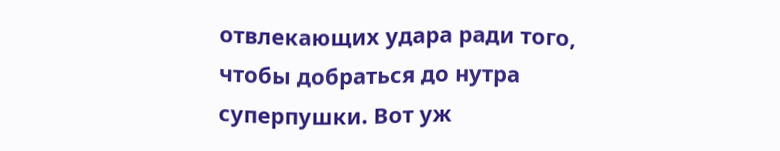отвлекающих удара ради того, чтобы добраться до нутра суперпушки. Вот уж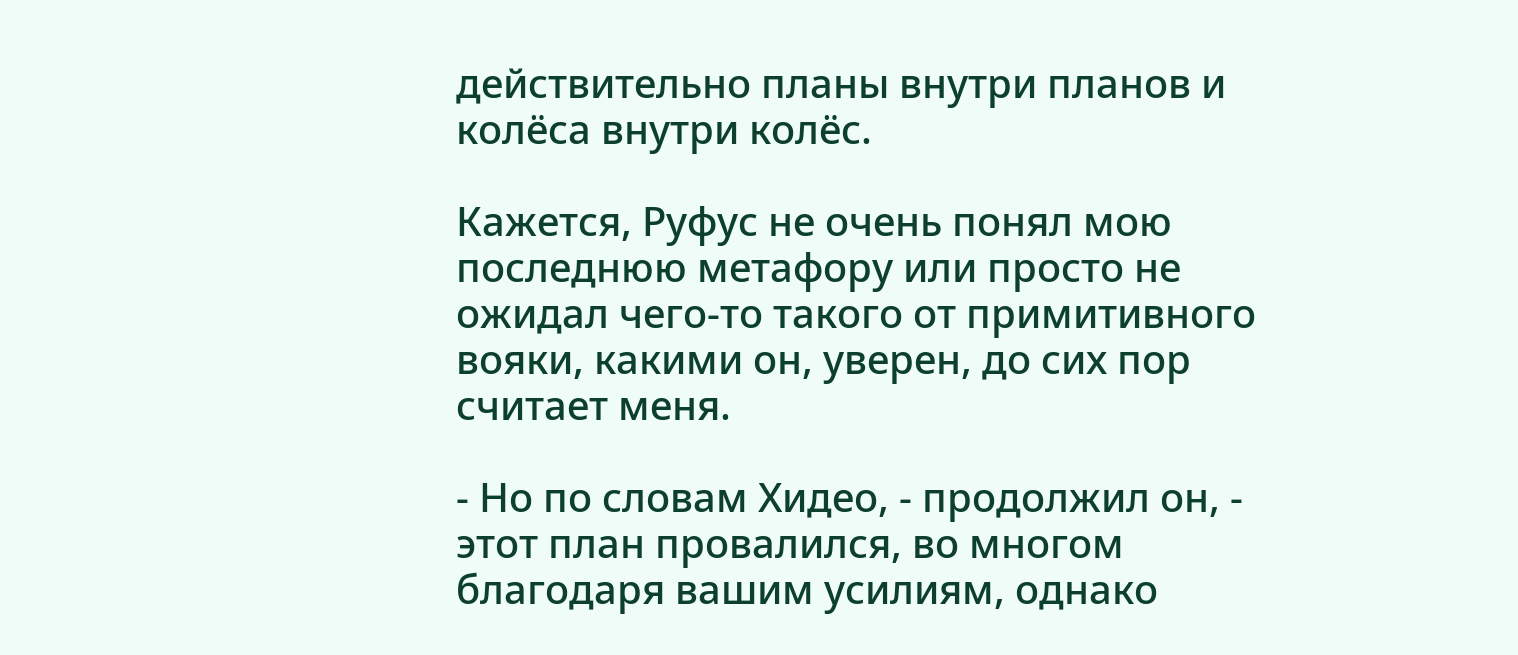действительно планы внутри планов и колёса внутри колёс.

Кажется, Руфус не очень понял мою последнюю метафору или просто не ожидал чего-то такого от примитивного вояки, какими он, уверен, до сих пор считает меня.

- Но по словам Хидео, - продолжил он, - этот план провалился, во многом благодаря вашим усилиям, однако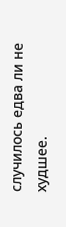случилось едва ли не худшее.